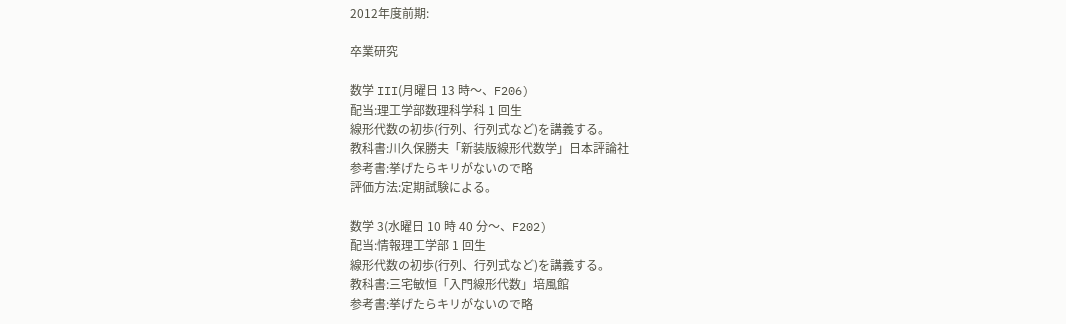2012年度前期:

卒業研究

数学 III(月曜日 13 時〜、F206)
配当:理工学部数理科学科 1 回生
線形代数の初歩(行列、行列式など)を講義する。
教科書:川久保勝夫「新装版線形代数学」日本評論社
参考書:挙げたらキリがないので略
評価方法:定期試験による。

数学 3(水曜日 10 時 40 分〜、F202)
配当:情報理工学部 1 回生
線形代数の初歩(行列、行列式など)を講義する。
教科書:三宅敏恒「入門線形代数」培風館
参考書:挙げたらキリがないので略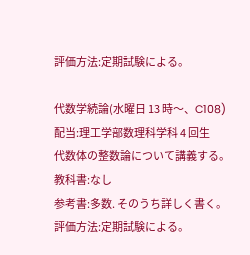評価方法:定期試験による。

代数学続論(水曜日 13 時〜、C108)
配当:理工学部数理科学科 4 回生
代数体の整数論について講義する。
教科書:なし
参考書:多数. そのうち詳しく書く。
評価方法:定期試験による。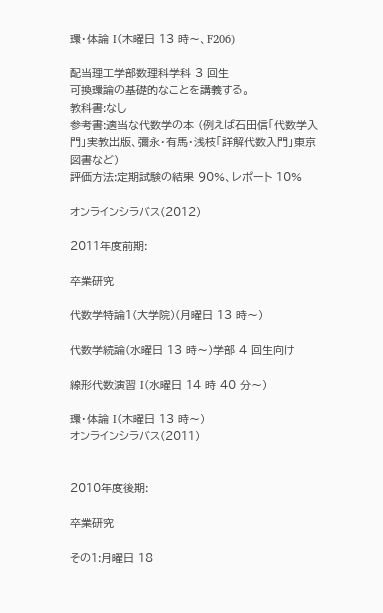環・体論 I(木曜日 13 時〜、F206)

配当理工学部数理科学科 3 回生
可換環論の基礎的なことを講義する。
教科書:なし
参考書:適当な代数学の本 (例えば石田信「代数学入門」実教出版、彌永・有馬・浅枝「詳解代数入門」東京図書など)
評価方法:定期試験の結果 90%、レポート 10%

オンラインシラバス(2012)

2011年度前期:

卒業研究

代数学特論1(大学院)(月曜日 13 時〜)

代数学続論(水曜日 13 時〜)学部 4 回生向け

線形代数演習 I(水曜日 14 時 40 分〜)

環・体論 I(木曜日 13 時〜)
オンラインシラバス(2011)


2010年度後期:

卒業研究

その1:月曜日 18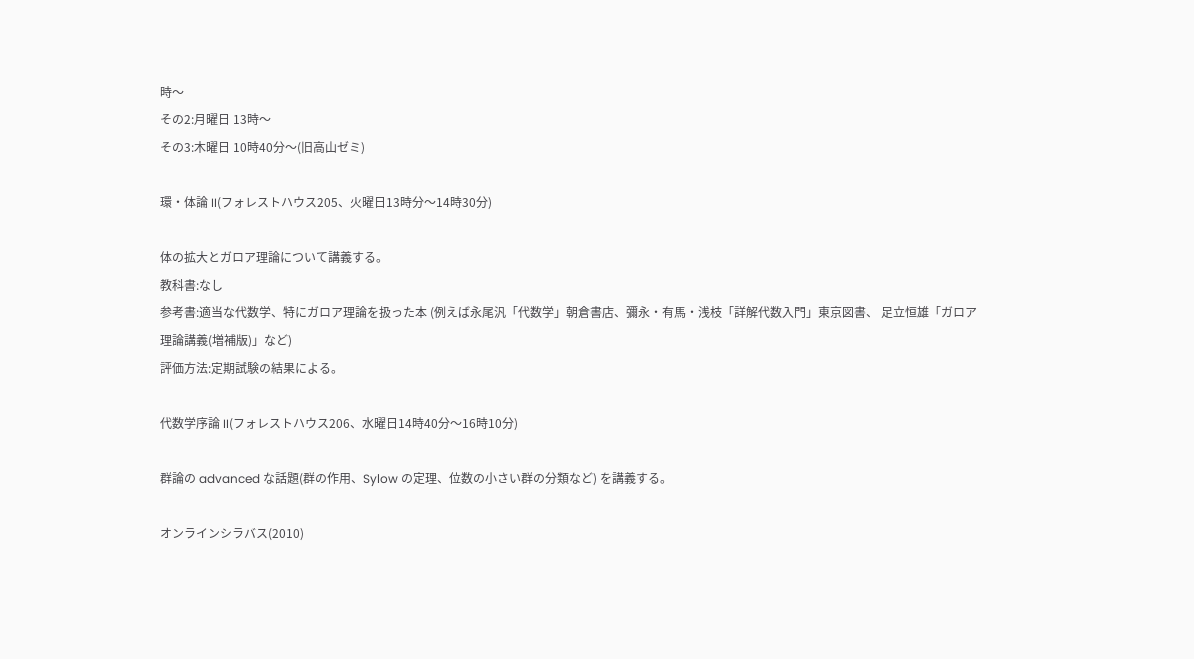時〜
その2:月曜日 13時〜
その3:木曜日 10時40分〜(旧高山ゼミ)

環・体論 II(フォレストハウス205、火曜日13時分〜14時30分)

体の拡大とガロア理論について講義する。
教科書:なし
参考書:適当な代数学、特にガロア理論を扱った本 (例えば永尾汎「代数学」朝倉書店、彌永・有馬・浅枝「詳解代数入門」東京図書、 足立恒雄「ガロア理論講義(増補版)」など)
評価方法:定期試験の結果による。

代数学序論 II(フォレストハウス206、水曜日14時40分〜16時10分)

群論の advanced な話題(群の作用、Sylow の定理、位数の小さい群の分類など) を講義する。

オンラインシラバス(2010)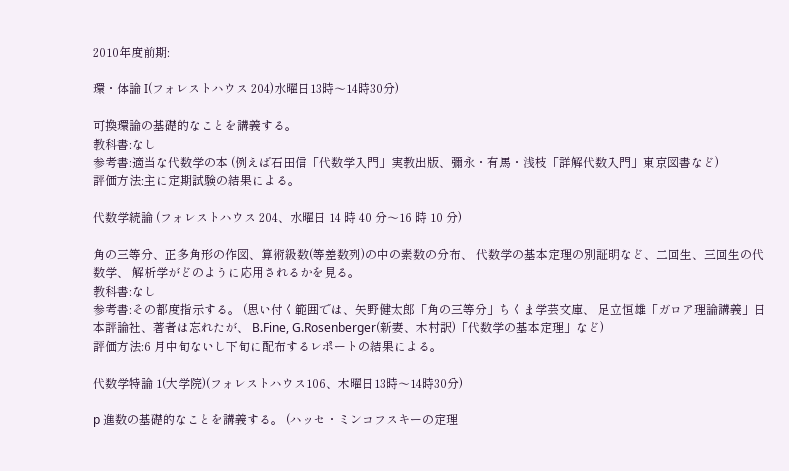2010年度前期:

環・体論 I(フォレストハウス 204)水曜日13時〜14時30分)

可換環論の基礎的なことを講義する。
教科書:なし
参考書:適当な代数学の本 (例えば石田信「代数学入門」実教出版、彌永・有馬・浅枝「詳解代数入門」東京図書など)
評価方法:主に定期試験の結果による。

代数学続論 (フォレストハウス 204、水曜日 14 時 40 分〜16 時 10 分)

角の三等分、正多角形の作図、算術級数(等差数列)の中の素数の分布、 代数学の基本定理の別証明など、二回生、三回生の代数学、 解析学がどのように応用されるかを見る。
教科書:なし
参考書:その都度指示する。 (思い付く範囲では、矢野健太郎「角の三等分」ちくま学芸文庫、 足立恒雄「ガロア理論講義」日本評論社、著者は忘れたが、 B.Fine, G.Rosenberger(新妻、木村訳)「代数学の基本定理」など)
評価方法:6 月中旬ないし下旬に配布するレポートの結果による。

代数学特論 1(大学院)(フォレストハウス106、木曜日13時〜14時30分)

p 進数の基礎的なことを講義する。 (ハッセ・ミンコフスキーの定理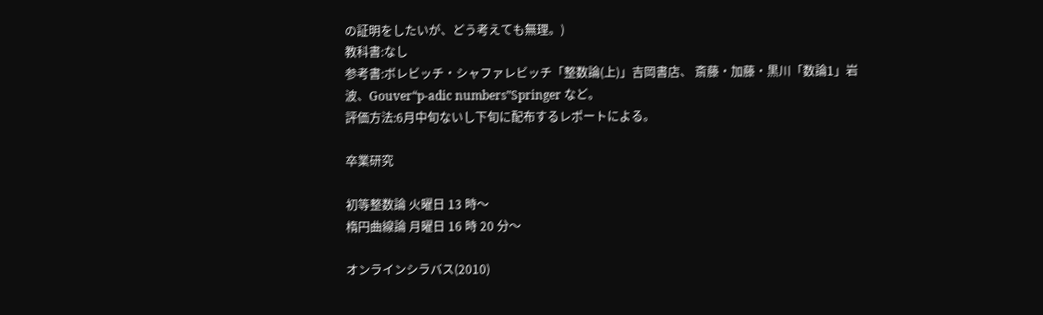の証明をしたいが、どう考えても無理。)
教科書:なし
参考書:ボレビッチ・シャファレビッチ「整数論(上)」吉岡書店、 斎藤・加藤・黒川「数論1」岩波、Gouver“p-adic numbers”Springer など。
評価方法:6月中旬ないし下旬に配布するレポートによる。

卒業研究

初等整数論 火曜日 13 時〜
楕円曲線論 月曜日 16 時 20 分〜

オンラインシラバス(2010)